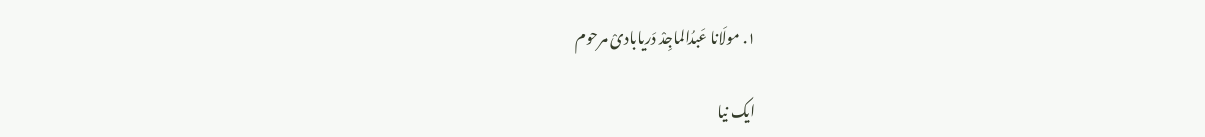۱. مولَانا عَبدُالماجِدْ دَریابادیْ مرحوم

ایک نیا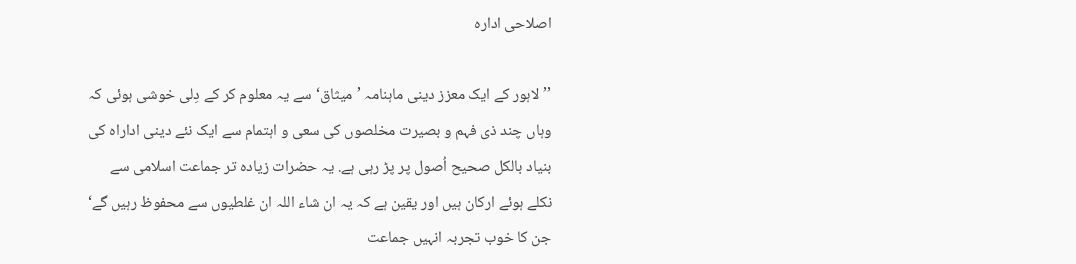اصلاحی ادارہ

’’لاہور کے ایک معزز دینی ماہنامہ ’میثاق‘ سے یہ معلوم کر کے دِلی خوشی ہوئی کہ وہاں چند ذی فہم و بصیرت مخلصوں کی سعی و اہتمام سے ایک نئے دینی اداراہ کی بنیاد بالکل صحیح اُصول پر پڑ رہی ہے. یہ حضرات زیادہ تر جماعت اسلامی سے نکلے ہوئے ارکان ہیں اور یقین ہے کہ یہ ان شاء اللہ ان غلطیوں سے محفوظ رہیں گے‘ جن کا خوب تجربہ انہیں جماعت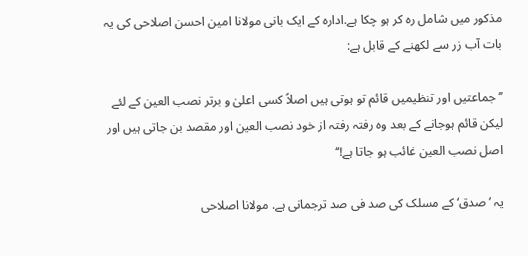مذکور میں شامل رہ کر ہو چکا ہے.ادارہ کے ایک بانی مولانا امین احسن اصلاحی کی یہ بات آب زر سے لکھنے کے قابل ہے:

’’جماعتیں اور تنظیمیں قائم تو ہوتی ہیں اصلاً کسی اعلیٰ و برتر نصب العین کے لئے لیکن قائم ہوجانے کے بعد وہ رفتہ رفتہ از خود نصب العین اور مقصد بن جاتی ہیں اور اصل نصب العین غائب ہو جاتا ہے!‘‘

یہ ’صدق‘ کے مسلک کی صد فی صد ترجمانی ہے. مولانا اصلاحی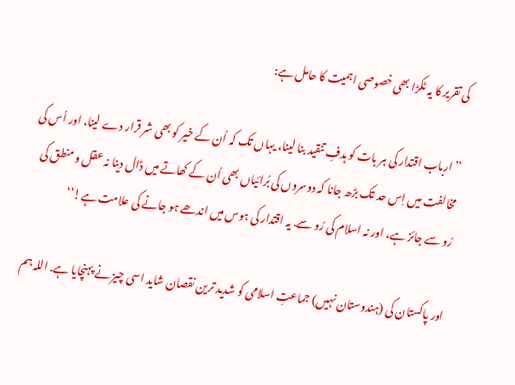کی تقریر کا یہ ٹکڑا بھی خصوصی اہمیت کا حامل ہے:

’’ارباب اقتدار کی ہر بات کو ہدفِ تنقید بنا لینا، یہاں تک کہ اُن کے خیر کو بھی شر قرار دے لینا، اور اُس کی مخالفت میں اِس حد تک بڑھ جانا کہ دوسروں کی بُرائیاں بھی اُن کے کھاتے میں ڈال دینا نہ عقل و منطق کی رُو سے جائز ہے، اور نہ اسلام کی رُو سے. یہ اقتدار کی ہوس میں اندھے ہو جانے کی علامت ہے!‘‘

اور پاکستان کی (ہندوستان نہیں) جماعتِ اسلامی کو شدید ترین نقصان شاید اسی چیز نے پہنچایا ہے. اللہ ہم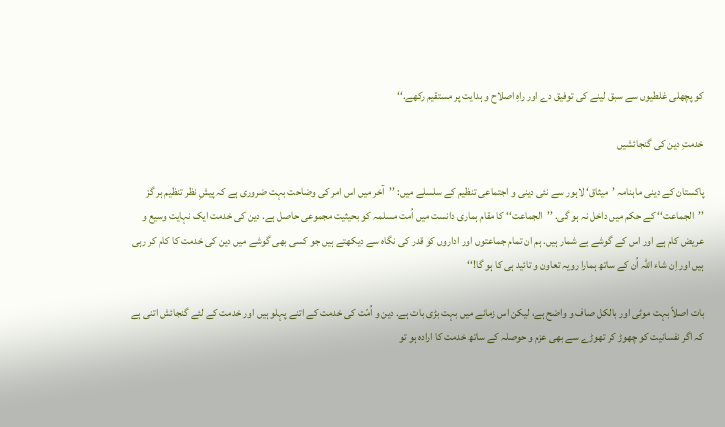کو پچھلی غلطیوں سے سبق لینے کی توفیق دے اور راہِ اصلاح و ہدایت پر مستقیم رکھے.‘‘

خدمتِ دین کی گنجائشیں

پاکستان کے دینی ماہنامہ ’میثاق‘ لاہور سے نئی دینی و اجتماعی تنظیم کے سلسلے میں: ’’آخر میں اس امر کی وضاحت بہت ضروری ہے کہ پیشِ نظر تنظیم ہر گز ’’الجماعت‘‘ کے حکم میں داخل نہ ہو گی. ’’الجماعت‘‘ کا مقام ہماری دانست میں اُمت مسلمہ کو بحیثیت مجموعی حاصل ہے. دین کی خدمت ایک نہایت وسیع و عریض کام ہے اور اس کے گوشے بے شمار ہیں. ہم ان تمام جماعتوں اور اداروں کو قدر کی نگاہ سے دیکھتے ہیں جو کسی بھی گوشے میں دین کی خدمت کا کام کر رہی ہیں اور اِن شاء اللہ اُن کے ساتھ ہمارا رویہ تعاون و تائید ہی کا ہو گا!‘‘

بات اصلاً بہت موٹی اور بالکل صاف و واضح ہے، لیکن اس زمانے میں بہت بڑی بات ہے. دین و اُمّت کی خدمت کے اتنے پہلو ہیں اور خدمت کے لئے گنجائش اتنی ہے کہ اگر نفسانیت کو چھوڑ کر تھوڑے سے بھی عزم و حوصلہ کے ساتھ خدمت کا ارادہ ہو تو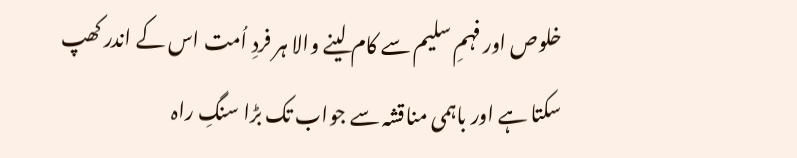خلوص اور فہمِ سلیم سے کام لینے والا ہر فردِ اُمت اس کے اندر کھپ سکتا ہے اور باہمی مناقشہ سے جواب تک بڑا سنگِ راہ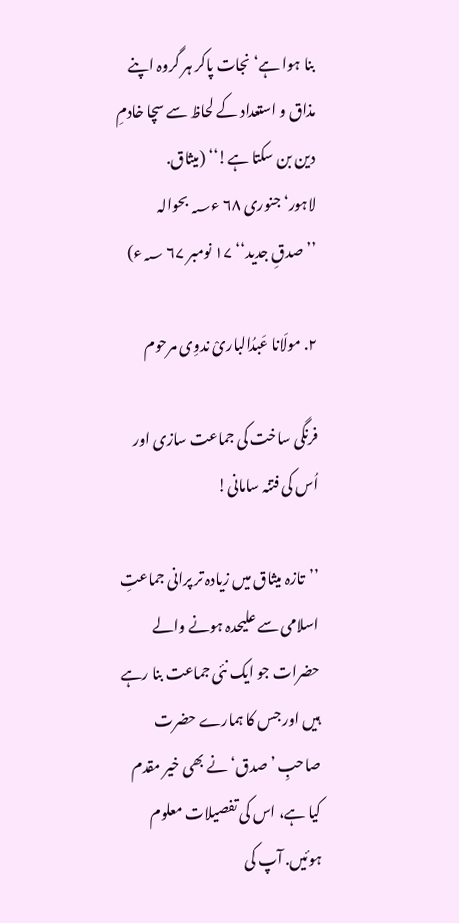بنا ہوا ہے‘ نجات پاکر ہر گروہ اپنے مذاق و استعداد کے لحاظ سے سچا خادمِ دین بن سکتا ہے!‘‘ (میثاق. لاہور‘جنوری ۶۸ ء؁ بحوالہ ’’صدقِ جدید‘‘ ۱۷ نومبر ۶۷ ؁ء)

۲. مولَانا عَبدُالباریْ ندوِی مرحوم

فرنگی ساخت کی جماعت سازی اور اُس کی فتنہ سامانی!

’’تازہ میثاق میں زیادہ تر پرانی جماعتِ اسلامی سے علیحدہ ہونے والے حضرات جو ایک نئی جماعت بنا رہے ہیں اور جس کا ہمارے حضرت صاحبِ ’صدق‘ نے بھی خیر مقدم کیا ہے، اس کی تفصیلات معلوم ہوئیں. آپ کی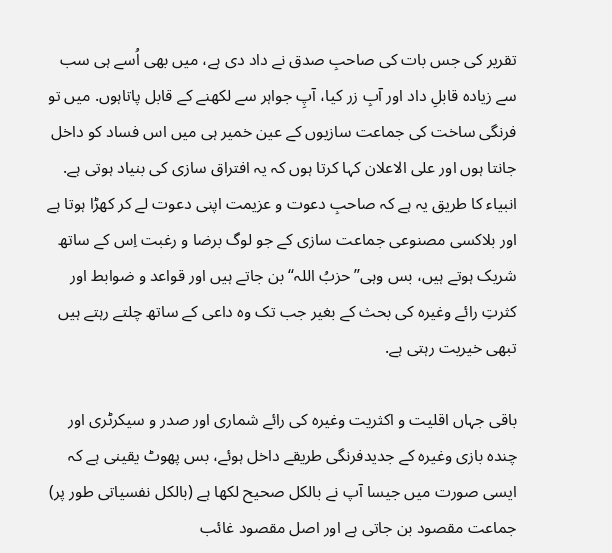تقریر کی جس بات کی صاحبِ صدق نے داد دی ہے، میں بھی اُسے ہی سب سے زیادہ قابلِ داد اور آبِ زر کیا، آپِ جواہر سے لکھنے کے قابل پاتاہوں. میں تو فرنگی ساخت کی جماعت سازیوں کے عین خمیر ہی میں اس فساد کو داخل جانتا ہوں اور علی الاعلان کہا کرتا ہوں کہ یہ افتراق سازی کی بنیاد ہوتی ہے. انبیاء کا طریق یہ ہے کہ صاحبِ دعوت و عزیمت اپنی دعوت لے کر کھڑا ہوتا ہے اور بلاکسی مصنوعی جماعت سازی کے جو لوگ برضا و رغبت اِس کے ساتھ شریک ہوتے ہیں، بس وہی’’حزبُ اللہ‘‘ بن جاتے ہیں اور قواعد و ضوابط اور کثرتِ رائے وغیرہ کی بحث کے بغیر جب تک وہ داعی کے ساتھ چلتے رہتے ہیں تبھی خیریت رہتی ہے.

باقی جہاں اقلیت و اکثریت وغیرہ کی رائے شماری اور صدر و سیکرٹری اور چندہ بازی وغیرہ کے جدیدفرنگی طریقے داخل ہوئے، بس پھوٹ یقینی ہے کہ ایسی صورت میں جیسا آپ نے بالکل صحیح لکھا ہے (بالکل نفسیاتی طور پر) جماعت مقصود بن جاتی ہے اور اصل مقصود غائب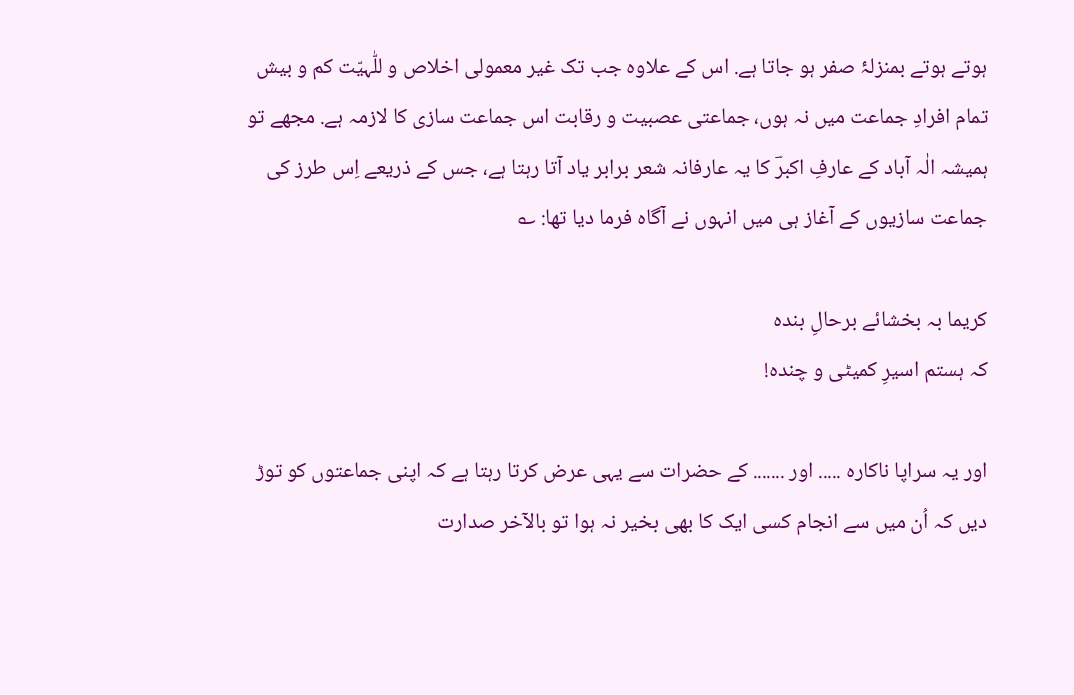ہوتے ہوتے بمنزلۂ صفر ہو جاتا ہے. اس کے علاوہ جب تک غیر معمولی اخلاص و للّٰہیّت کم و بیش تمام افرادِ جماعت میں نہ ہوں، جماعتی عصبیت و رقابت اس جماعت سازی کا لازمہ ہے. مجھے تو ہمیشہ الٰہ آباد کے عارفِ اکبرؔ کا یہ عارفانہ شعر برابر یاد آتا رہتا ہے، جس کے ذریعے اِس طرز کی جماعت سازیوں کے آغاز ہی میں انہوں نے آگاہ فرما دیا تھا: ؎

کریما بہ بخشائے برحالِ بندہ
کہ ہستم اسیرِ کمیٹی و چندہ!

اور یہ سراپا ناکارہ ..... اور ....... کے حضرات سے یہی عرض کرتا رہتا ہے کہ اپنی جماعتوں کو توڑ دیں کہ اُن میں سے انجام کسی ایک کا بھی بخیر نہ ہوا تو بالآخر صدارت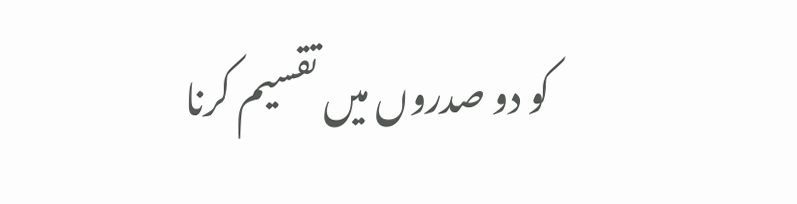کو دو صدروں میں تقسیم کرنا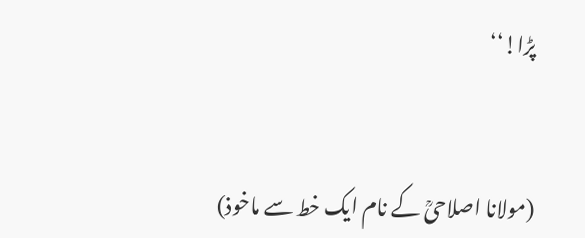پڑا!‘‘


(مولانا اصلاحیؒ کے نام ایک خط سے ماخوذ)